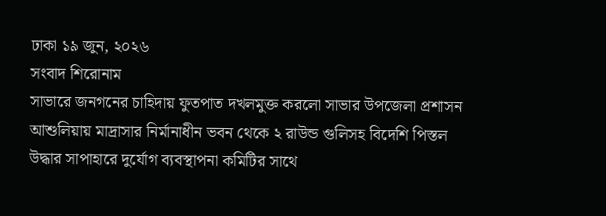ঢাকা ১৯ জুন, ২০২৬
সংবাদ শিরোনাম
সাভারে জনগনের চাহিদায় ফুতপাত দখলমুক্ত করলো সাভার উপজেলা প্রশাসন আশুলিয়ায় মাদ্রাসার নির্মানাধীন ভবন থেকে ২ রাউন্ড গুলিসহ বিদেশি পিস্তল উদ্ধার সাপাহারে দুর্যোগ ব্যবস্থাপনা কমিটির সাথে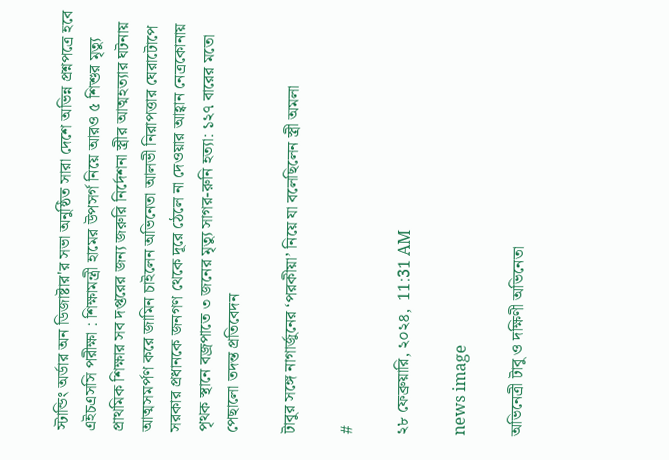স্টান্ডিং অর্ডার অন ডিজাষ্টার'র সভা অনুষ্ঠিত সারা দেশে অভিন্ন প্রশ্নপত্রে হবে এইচএসসি পরীক্ষা : শিক্ষামন্ত্রী হামের উপসর্গ নিয়ে আরও ৫ শিশুর মৃত্যু প্রাথমিক শিক্ষার সব দপ্তরের জন্য জরুরি নির্দেশনা স্ত্রীর আত্মহত্যার ঘটনায় আত্মসমর্পণ করে জামিন চাইলেন অভিনেতা আলভী নিরাপত্তার ঘেরাটোপে সরকার প্রধানকে জনগণ থেকে দূরে ঠেলে না দেওয়ার আহ্বান নেত্রকোনায় পৃথক স্থানে বজ্রপাতে ৩ জনের মৃত্যু সাগর-রুনি হত্যা: ১২৭ বারের মতো পেছালো তদন্ত প্রতিবেদন

টাবুর সঙ্গে নাগার্জুনের ‘পরকীয়া’ নিয়ে যা বলেছিলেন স্ত্রী অমলা

#

২৮ ফেব্রুয়ারি, ২০২৪,  11:31 AM

news image

অভিনেত্রী টাবু ও দক্ষিণী অভিনেতা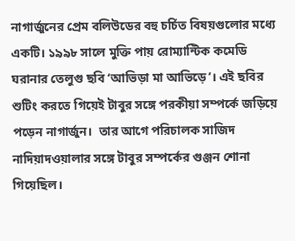নাগার্জুনের প্রেম বলিউডের বহু চর্চিত বিষয়গুলোর মধ্যে একটি। ১৯৯৮ সালে মুক্তি পায় রোম্যান্টিক কমেডি ঘরানার তেলুগু ছবি ‘আভিড়া মা আভিড়ে’। এই ছবির শুটিং করতে গিয়েই টাবুর সঙ্গে পরকীয়া সম্পর্কে জড়িয়ে পড়েন নাগার্জুন।  তার আগে পরিচালক সাজিদ নাদিয়াদওয়ালার সঙ্গে টাবুর সম্পর্কের গুঞ্জন শোনা গিয়েছিল।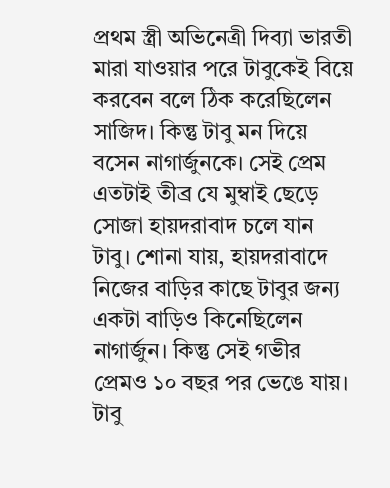প্রথম স্ত্রী অভিনেত্রী দিব্যা ভারতী মারা যাওয়ার পরে টাবুকেই বিয়ে করবেন বলে ঠিক করেছিলেন সাজিদ। কিন্তু টাবু মন দিয়ে বসেন নাগার্জুনকে। সেই প্রেম এতটাই তীব্র যে মুম্বাই ছেড়ে সোজা হায়দরাবাদ চলে যান টাবু। শোনা যায়, হায়দরাবাদে নিজের বাড়ির কাছে টাবুর জন্য একটা বাড়িও কিনেছিলেন নাগার্জুন। কিন্তু সেই গভীর প্রেমও ১০ বছর পর ভেঙে যায়। টাবু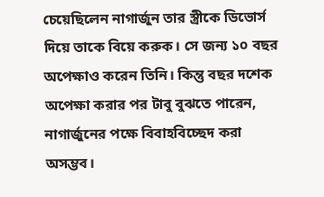চেয়েছিলেন নাগার্জুন তার স্ত্রীকে ডিভোর্স দিয়ে তাকে বিয়ে করুক। সে জন্য ১০ বছর অপেক্ষাও করেন তিনি। কিন্তু বছর দশেক অপেক্ষা করার পর টাবু বুঝতে পারেন, নাগার্জুনের পক্ষে বিবাহবিচ্ছেদ করা অসম্ভব।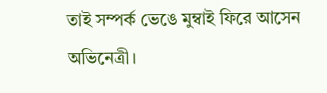তাই সম্পর্ক ভেঙে মুম্বাই ফিরে আসেন অভিনেত্রী।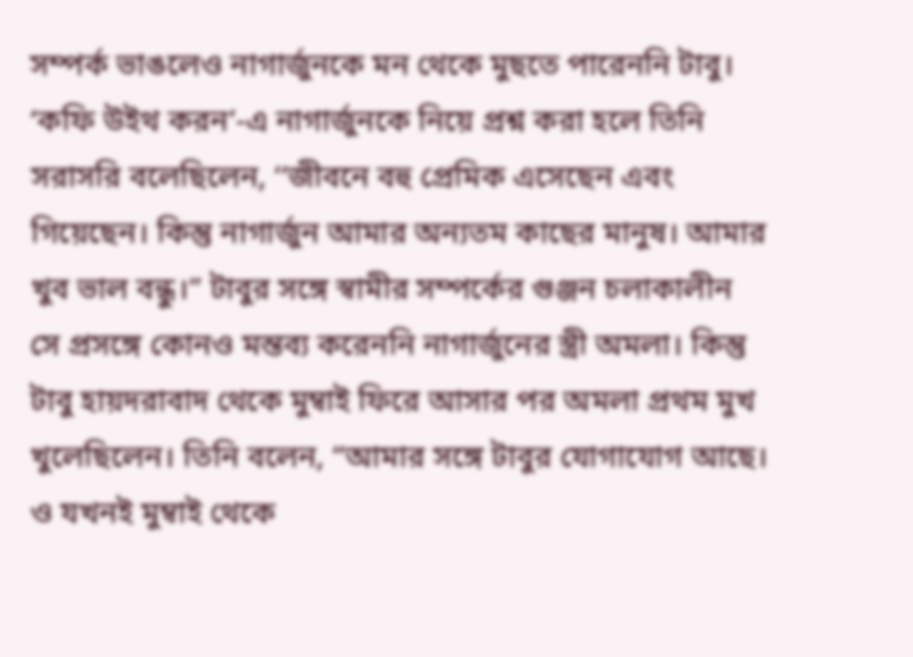সম্পর্ক ভাঙলেও নাগার্জুনকে মন থেকে মুছতে পারেননি টাবু। ‘কফি উইথ করন’-এ নাগার্জুনকে নিয়ে প্রশ্ন করা হলে তিনি সরাসরি বলেছিলেন, ‘‘জীবনে বহু প্রেমিক এসেছেন এবং গিয়েছেন। কিন্তু নাগার্জুন আমার অন্যতম কাছের মানুষ। আমার খুব ভাল বন্ধু।” টাবুর সঙ্গে স্বামীর সম্পর্কের গুঞ্জন চলাকালীন সে প্রসঙ্গে কোনও মন্তব্য করেননি নাগার্জুনের স্ত্রী অমলা। কিন্তু টাবু হায়দরাবাদ থেকে মুম্বাই ফিরে আসার পর অমলা প্রথম মুখ খুলেছিলেন। তিনি বলেন, “আমার সঙ্গে টাবুর যোগাযোগ আছে। ও যখনই মুম্বাই থেকে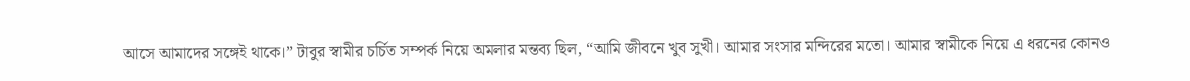আসে আমাদের সঙ্গেই থাকে।” টাবুর স্বামীর চর্চিত সম্পর্ক নিয়ে অমলার মন্তব্য ছিল, “আমি জীবনে খুব সুখী। আমার সংসার মন্দিরের মতো। আমার স্বামীকে নিয়ে এ ধরনের কোনও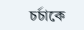চর্চাকে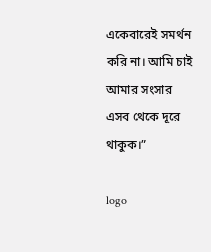একেবারেই সমর্থন করি না। আমি চাই আমার সংসার এসব থেকে দূরে থাকুক।”

logo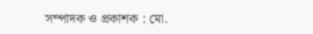সম্পাদক ও প্রকাশক : মো.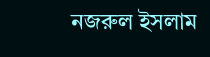নজরুল ইসলাম